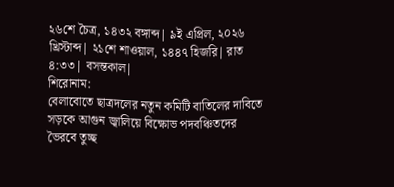২৬শে চৈত্র, ১৪৩২ বঙ্গাব্দ| ৯ই এপ্রিল, ২০২৬ খ্রিস্টাব্দ| ২১শে শাওয়াল, ১৪৪৭ হিজরি| রাত ৪:৩৩| বসন্তকাল|
শিরোনাম:
বেলাবোতে ছাত্রদলের নতুন কমিটি বাতিলের দাবিতে সড়কে আগুন জ্বালিয়ে বিক্ষোভ পদবঞ্চিতদের ভৈরবে তুচ্ছ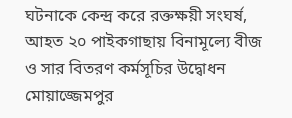ঘটনাকে কেন্দ্র করে রক্তক্ষয়ী সংঘর্ষ, আহত ২০ পাইকগাছায় বিনামূল্যে বীজ ও সার বিতরণ কর্মসূচির উদ্বোধন মোয়াজ্জেমপুর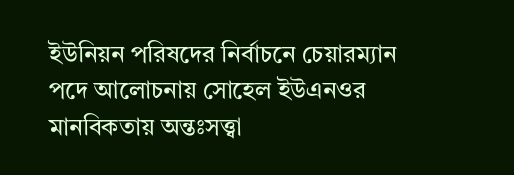ইউনিয়ন পরিষদের নির্বাচনে চেয়ারম্যান পদে আলোচনায় সোহেল ইউএনওর মানবিকতায় অন্তঃসত্ত্বা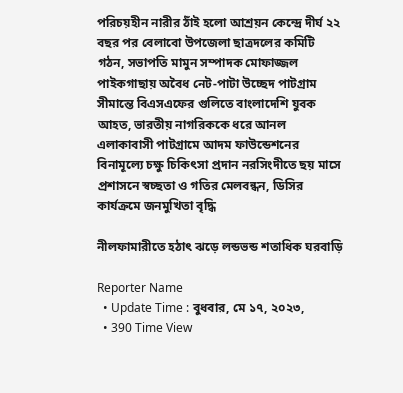পরিচয়হীন নারীর ঠাঁই হলো আশ্রয়ন কেন্দ্রে দীর্ঘ ২২ বছর পর বেলাবো উপজেলা ছাত্রদলের কমিটি গঠন, সভাপতি মামুন সম্পাদক মোফাজ্জল পাইকগাছায় অবৈধ নেট-পাটা উচ্ছেদ পাটগ্রাম সীমান্তে বিএসএফের গুলিতে বাংলাদেশি যুবক আহত, ভারতীয় নাগরিককে ধরে আনল এলাকাবাসী পাটগ্রামে আদম ফাউন্ডেশনের বিনামূল্যে চক্ষু চিকিৎসা প্রদান নরসিংদীতে ছয় মাসে প্রশাসনে স্বচ্ছতা ও গতির মেলবন্ধন, ডিসির কার্যক্রমে জনমুখিতা বৃদ্ধি

নীলফামারীতে হঠাৎ ঝড়ে লন্ডভন্ড শতাধিক ঘরবাড়ি

Reporter Name
  • Update Time : বুধবার, মে ১৭, ২০২৩,
  • 390 Time View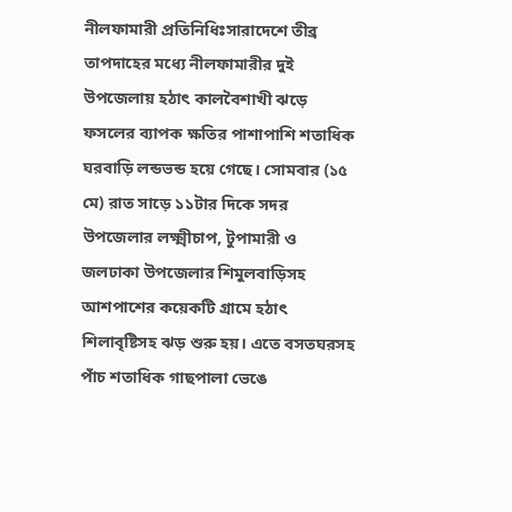নীলফামারী প্রতিনিধিঃসারাদেশে তীব্র তাপদাহের মধ্যে নীলফামারীর দুই উপজেলায় হঠাৎ কালবৈশাখী ঝড়ে ফসলের ব্যাপক ক্ষতির পাশাপাশি শতাধিক ঘরবাড়ি লন্ডভন্ড হয়ে গেছে। সোমবার (১৫ মে) রাত সাড়ে ১১টার দিকে সদর উপজেলার লক্ষ্মীচাপ, টুপামারী ও জলঢাকা উপজেলার শিমুলবাড়িসহ আশপাশের কয়েকটি গ্রামে হঠাৎ শিলাবৃষ্টিসহ ঝড় শুরু হয়। এতে বসতঘরসহ পাঁচ শতাধিক গাছপালা ভেঙে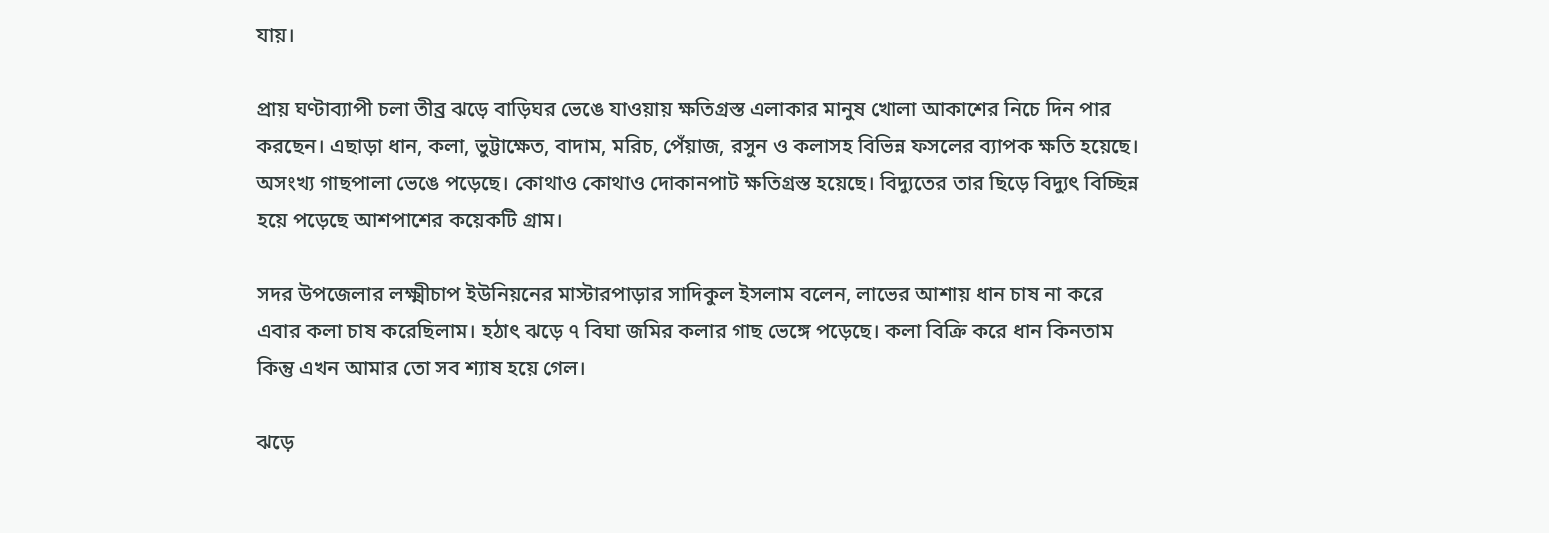যায়।

প্রায় ঘণ্টাব্যাপী চলা তীব্র ঝড়ে বাড়িঘর ভেঙে যাওয়ায় ক্ষতিগ্রস্ত এলাকার মানুষ খোলা আকাশের নিচে দিন পার করছেন। এছাড়া ধান, কলা, ভুট্টাক্ষেত, বাদাম, মরিচ, পেঁয়াজ, রসুন ও কলাসহ বিভিন্ন ফসলের ব্যাপক ক্ষতি হয়েছে। অসংখ্য গাছপালা ভেঙে পড়েছে। কোথাও কোথাও দোকানপাট ক্ষতিগ্রস্ত হয়েছে। বিদ্যুতের তার ছিড়ে বিদ্যুৎ বিচ্ছিন্ন হয়ে পড়েছে আশপাশের কয়েকটি গ্রাম।

সদর উপজেলার লক্ষ্মীচাপ ইউনিয়নের মাস্টারপাড়ার সাদিকুল ইসলাম বলেন, লাভের আশায় ধান চাষ না করে এবার কলা চাষ করেছিলাম। হঠাৎ ঝড়ে ৭ বিঘা জমির কলার গাছ ভেঙ্গে পড়েছে। কলা বিক্রি করে ধান কিনতাম কিন্তু এখন আমার তো সব শ্যাষ হয়ে গেল।

ঝড়ে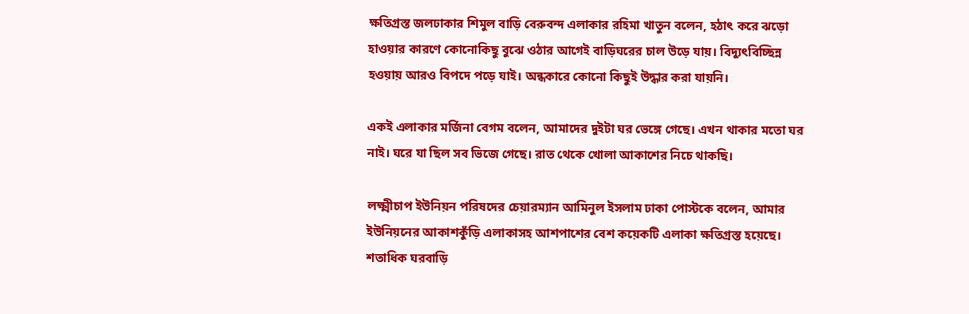ক্ষতিগ্রস্ত জলঢাকার শিমুল বাড়ি বেরুবন্দ এলাকার রহিমা খাতুন বলেন, হঠাৎ করে ঝড়ো হাওয়ার কারণে কোনোকিছু বুঝে ওঠার আগেই বাড়িঘরের চাল উড়ে যায়। বিদ্যুৎবিচ্ছিন্ন হওয়ায় আরও বিপদে পড়ে যাই। অন্ধকারে কোনো কিছুই উদ্ধার করা যায়নি।

একই এলাকার মর্জিনা বেগম বলেন, আমাদের দুইটা ঘর ভেঙ্গে গেছে। এখন থাকার মতো ঘর নাই। ঘরে যা ছিল সব ভিজে গেছে। রাত থেকে খোলা আকাশের নিচে থাকছি।

লক্ষ্মীচাপ ইউনিয়ন পরিষদের চেয়ারম্যান আমিনুল ইসলাম ঢাকা পোস্টকে বলেন, আমার ইউনিয়নের আকাশকুঁড়ি এলাকাসহ আশপাশের বেশ কয়েকটি এলাকা ক্ষতিগ্রস্ত হয়েছে। শতাধিক ঘরবাড়ি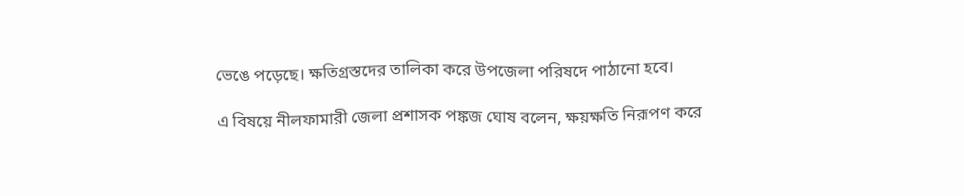ভেঙে পড়েছে। ক্ষতিগ্রস্তদের তালিকা করে উপজেলা পরিষদে পাঠানো হবে।

এ বিষয়ে নীলফামারী জেলা প্রশাসক পঙ্কজ ঘোষ বলেন, ক্ষয়ক্ষতি নিরূপণ করে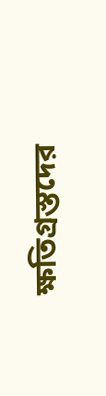ক্ষতিগ্রস্তদের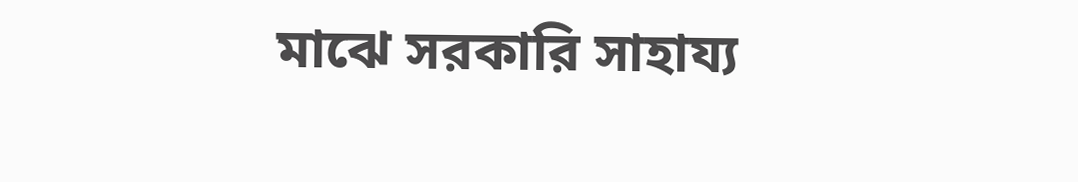মাঝে সরকারি সাহায্য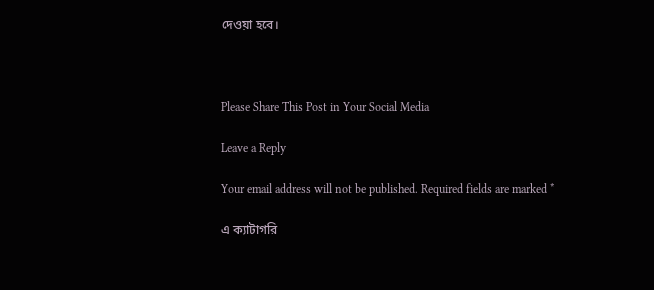দেওয়া হবে।



Please Share This Post in Your Social Media

Leave a Reply

Your email address will not be published. Required fields are marked *

এ ক্যাটাগরি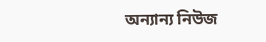অন্যান্য নিউজ